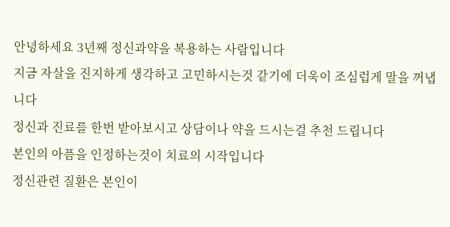안녕하세요 3년째 정신과약을 복용하는 사람입니다
지금 자살을 진지하게 생각하고 고민하시는것 같기에 더욱이 조심럽게 말을 꺼냅니다
정신과 진료를 한번 받아보시고 상담이나 약을 드시는걸 추천 드립니다
본인의 아픔을 인정하는것이 치료의 시작입니다
정신관련 질환은 본인이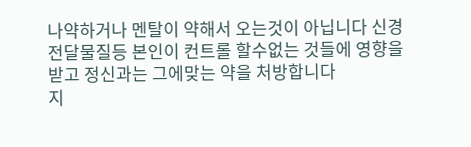나약하거나 멘탈이 약해서 오는것이 아닙니다 신경전달물질등 본인이 컨트롤 할수없는 것들에 영향을 받고 정신과는 그에맞는 약을 처방합니다
지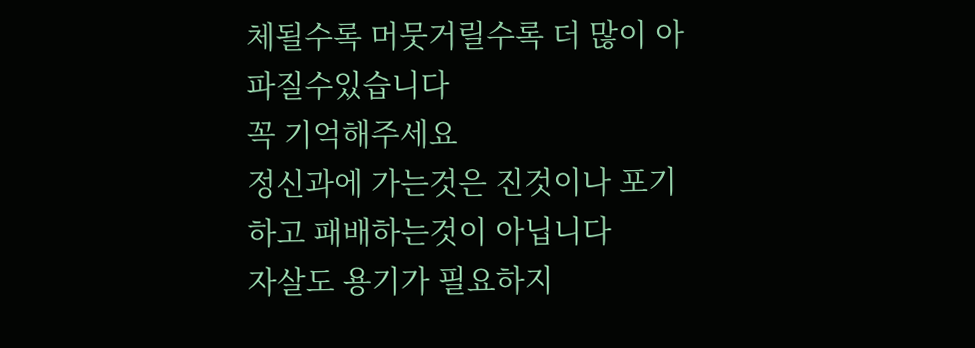체될수록 머뭇거릴수록 더 많이 아파질수있습니다
꼭 기억해주세요
정신과에 가는것은 진것이나 포기하고 패배하는것이 아닙니다
자살도 용기가 필요하지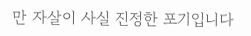만 자살이 사실 진정한 포기입니다